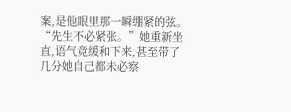案,是他眼里那一瞬绷紧的弦。
“先生不必紧张。”她重新坐直,语气竟缓和下来,甚至带了几分她自己都未必察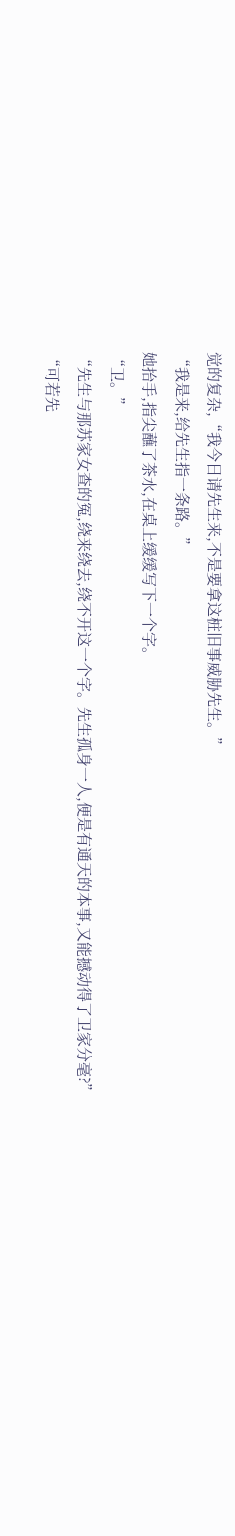觉的复杂,“我今日请先生来,不是要拿这桩旧事威胁先生。”
“我是来,给先生指一条路。”
她抬手,指尖蘸了茶水,在桌上缓缓写下一个字。
“卫。”
“先生与那苏家女查的冤,绕来绕去,绕不开这一个字。先生孤身一人,便是有通天的本事,又能撼动得了卫家分毫?”
“可若先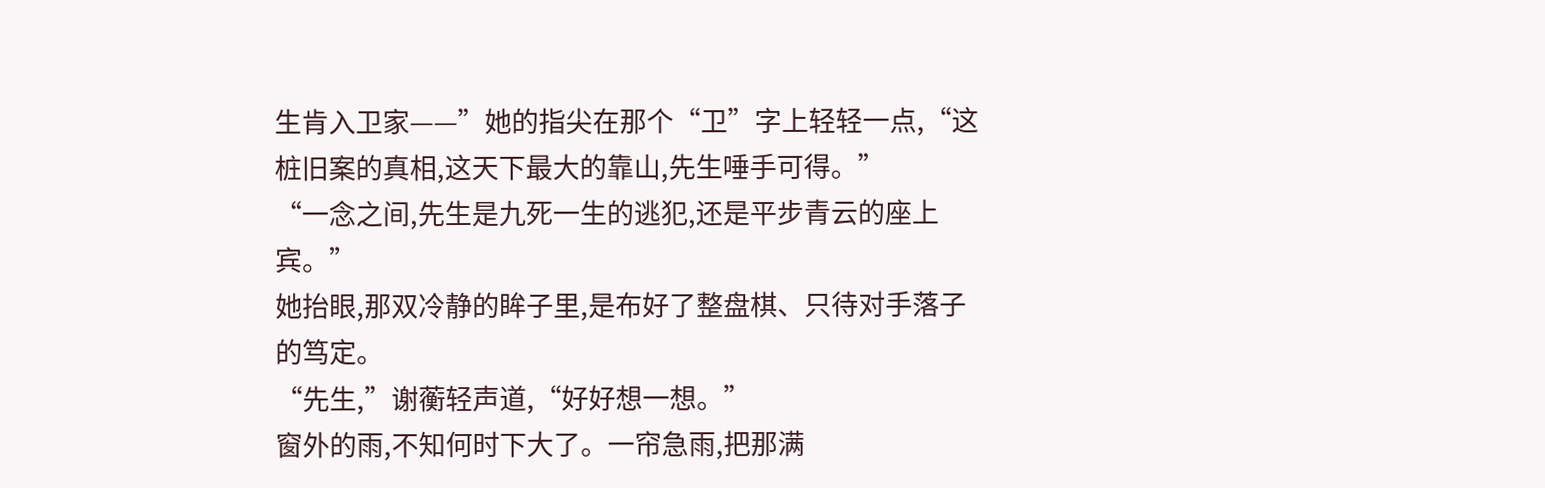生肯入卫家——”她的指尖在那个“卫”字上轻轻一点,“这桩旧案的真相,这天下最大的靠山,先生唾手可得。”
“一念之间,先生是九死一生的逃犯,还是平步青云的座上宾。”
她抬眼,那双冷静的眸子里,是布好了整盘棋、只待对手落子的笃定。
“先生,”谢蘅轻声道,“好好想一想。”
窗外的雨,不知何时下大了。一帘急雨,把那满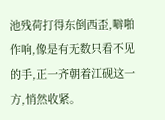池残荷打得东倒西歪,噼啪作响,像是有无数只看不见的手,正一齐朝着江砚这一方,悄然收紧。